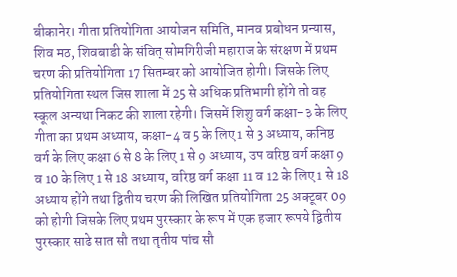बीकानेर। गीता प्रतियोगिता आयोजन समिति, मानव प्रबोधन प्रन्यास, शिव मठ, शिवबाडी के संवित् सोमगिरीजी महाराज के संरक्षण में प्रथम चरण की प्रतियोगिता 17 सितम्बर को आयोजित होगी। जिसके लिए प्रतियोगिता स्थल जिस शाला में 25 से अधिक प्रतिभागी होंगे तो वह स्कूल अन्यथा निकट की शाला रहेगी। जिसमें शिशु वर्ग कक्षा-३ के लिए गीता का प्रथम अध्याय, कक्षा-4 व 5 के लिए 1 से 3 अध्याय, कनिष्ठ वर्ग के लिए कक्षा 6 से 8 के लिए 1 से 9 अध्याय, उप वरिष्ठ वर्ग कक्षा 9 व 10 के लिए 1 से 18 अध्याय, वरिष्ठ वर्ग कक्षा 11 व 12 के लिए 1 से 18 अध्याय होंगे तथा द्वितीय चरण की लिखित प्रतियोगिता 25 अक्टूबर 09 को होगी जिसके लिए प्रथम पुरस्कार के रूप में एक हजार रूपये द्वितीय पुरस्कार साढे सात सौ तथा तृतीय पांच सौ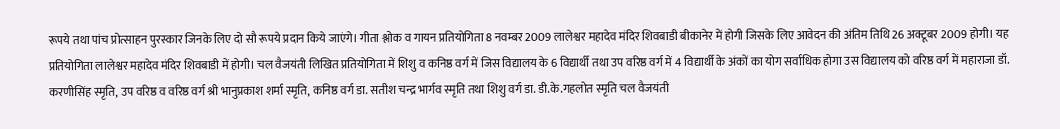रूपये तथा पांच प्रोत्साहन पुरस्कार जिनके लिए दो सौ रूपये प्रदान किये जाएंगे। गीता श्लोक व गायन प्रतियोगिता 8 नवम्बर 2009 लालेश्वर महादेव मंदिर शिवबाडी बीकानेर में होगी जिसके लिए आवेदन की अंतिम तिथि 26 अक्टूबर 2009 होगी। यह प्रतियोगिता लालेश्वर महादेव मंदिर शिवबाडी में होगी। चल वैजयंती लिखित प्रतियोगिता में शिशु व कनिष्ठ वर्ग में जिस विद्यालय के 6 विद्यार्थी तथा उप वरिष्ठ वर्ग में 4 विद्यार्थी के अंकों का योग सर्वाधिक होगा उस विद्यालय को वरिष्ठ वर्ग में महाराजा डॉ. करणीसिंह स्मृति, उप वरिष्ठ व वरिष्ठ वर्ग श्री भानुप्रकाश शर्मा स्मृति, कनिष्ठ वर्ग डा. सतीश चन्द्र भार्गव स्मृति तथा शिशु वर्ग डा. डी.के.गहलोत स्मृति चल वैजयंती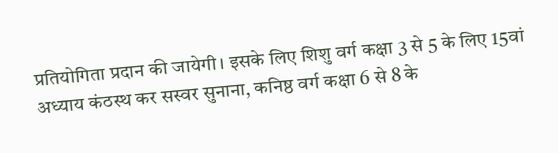प्रतियोगिता प्रदान की जायेगी। इसके लिए शिशु वर्ग कक्षा 3 से 5 के लिए 15वां अध्याय कंठस्थ कर सस्वर सुनाना, कनिष्ठ वर्ग कक्षा 6 से 8 के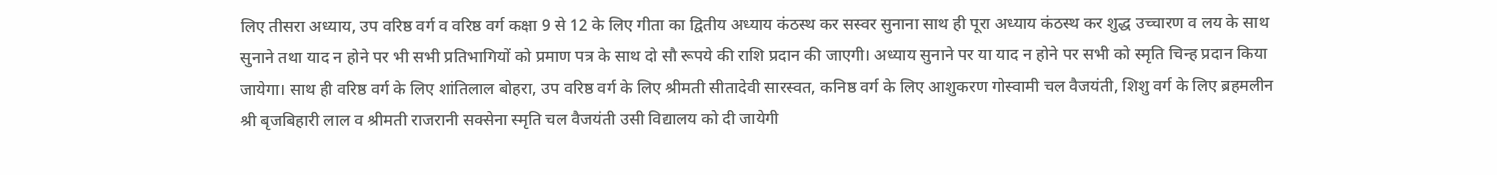लिए तीसरा अध्याय, उप वरिष्ठ वर्ग व वरिष्ठ वर्ग कक्षा 9 से 12 के लिए गीता का द्वितीय अध्याय कंठस्थ कर सस्वर सुनाना साथ ही पूरा अध्याय कंठस्थ कर शुद्ध उच्चारण व लय के साथ सुनाने तथा याद न होने पर भी सभी प्रतिभागियों को प्रमाण पत्र के साथ दो सौ रूपये की राशि प्रदान की जाएगी। अध्याय सुनाने पर या याद न होने पर सभी को स्मृति चिन्ह प्रदान किया जायेगा। साथ ही वरिष्ठ वर्ग के लिए शांतिलाल बोहरा, उप वरिष्ठ वर्ग के लिए श्रीमती सीतादेवी सारस्वत, कनिष्ठ वर्ग के लिए आशुकरण गोस्वामी चल वैजयंती, शिशु वर्ग के लिए ब्रहमलीन श्री बृजबिहारी लाल व श्रीमती राजरानी सक्सेना स्मृति चल वैजयंती उसी विद्यालय को दी जायेगी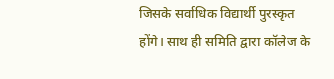जिसके सर्वाधिक विद्यार्थी पुरस्कृत होंगे। साथ ही समिति द्वारा कॉलेज के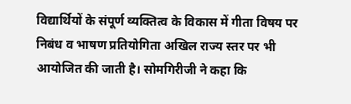विद्यार्थियों के संपूर्ण व्यक्तित्व के विकास में गीता विषय पर निबंध व भाषण प्रतियोगिता अखिल राज्य स्तर पर भी आयोजित की जाती है। सोमगिरीजी ने कहा कि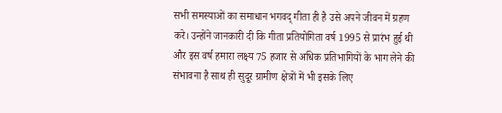सभी समस्याओं का समाधान भगवद् गीता ही है उसे अपने जीवन में ग्रहण करे। उन्होंने जानकारी दी कि गीता प्रतियोगिता वर्ष 1995 से प्रारंभ हुई थी और इस वर्ष हमारा लक्ष्य 75 हजार से अधिक प्रतिभागियों के भाग लेने की संभावना है साथ ही सुदूर ग्रामीण क्षेत्रों में भी इसके लिए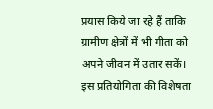प्रयास किये जा रहे हैं ताकि ग्रामीण क्षेत्रों में भी गीता को अपने जीवन में उतार सकें। इस प्रतियोगिता की विशेषता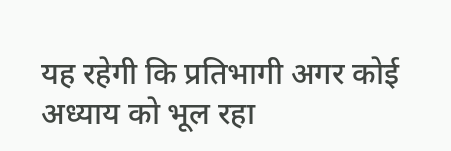यह रहेगी कि प्रतिभागी अगर कोई अध्याय को भूल रहा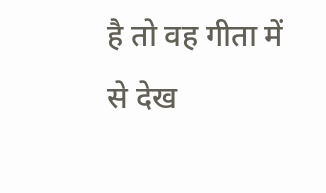है तो वह गीता में से देख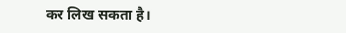कर लिख सकता है।